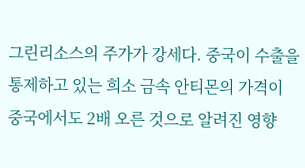그린리소스의 주가가 강세다. 중국이 수출을 통제하고 있는 희소 금속 안티몬의 가격이 중국에서도 2배 오른 것으로 알려진 영향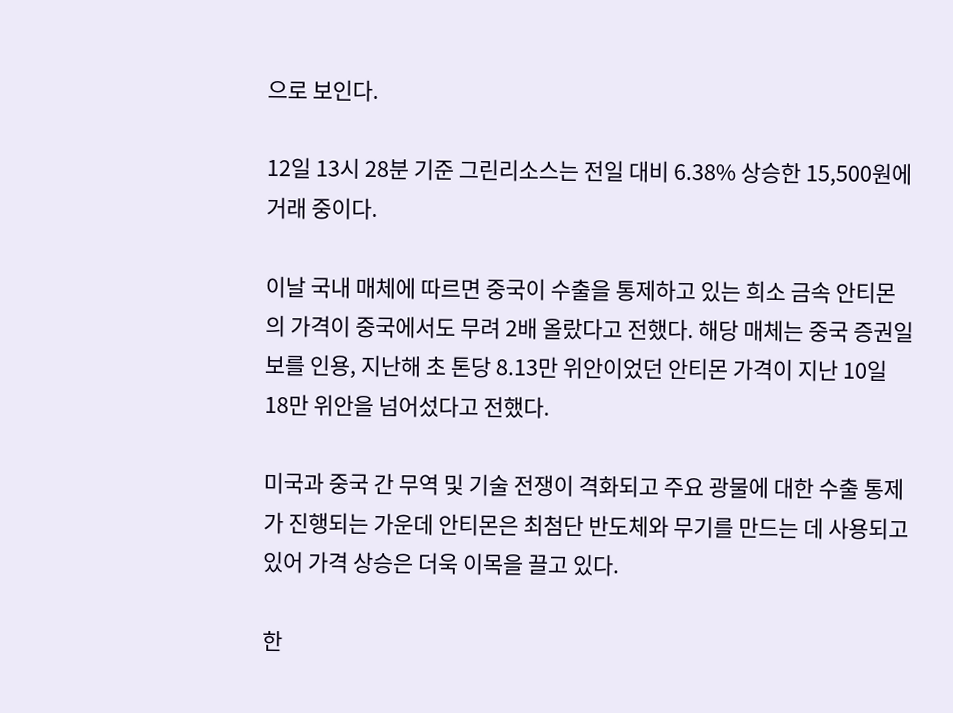으로 보인다.

12일 13시 28분 기준 그린리소스는 전일 대비 6.38% 상승한 15,500원에 거래 중이다.

이날 국내 매체에 따르면 중국이 수출을 통제하고 있는 희소 금속 안티몬의 가격이 중국에서도 무려 2배 올랐다고 전했다. 해당 매체는 중국 증권일보를 인용, 지난해 초 톤당 8.13만 위안이었던 안티몬 가격이 지난 10일 18만 위안을 넘어섰다고 전했다.

미국과 중국 간 무역 및 기술 전쟁이 격화되고 주요 광물에 대한 수출 통제가 진행되는 가운데 안티몬은 최첨단 반도체와 무기를 만드는 데 사용되고 있어 가격 상승은 더욱 이목을 끌고 있다.

한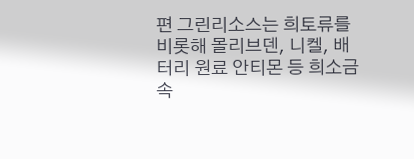편 그린리소스는 희토류를 비롯해 몰리브덴, 니켈, 배터리 원료 안티몬 등 희소금속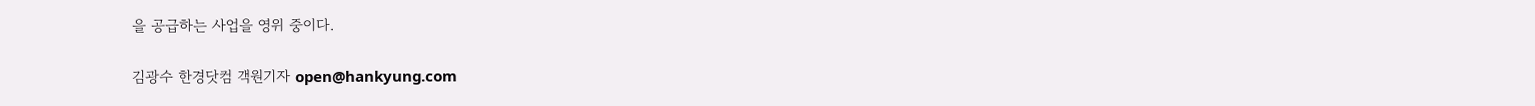을 공급하는 사업을 영위 중이다.

김광수 한경닷컴 객원기자 open@hankyung.com